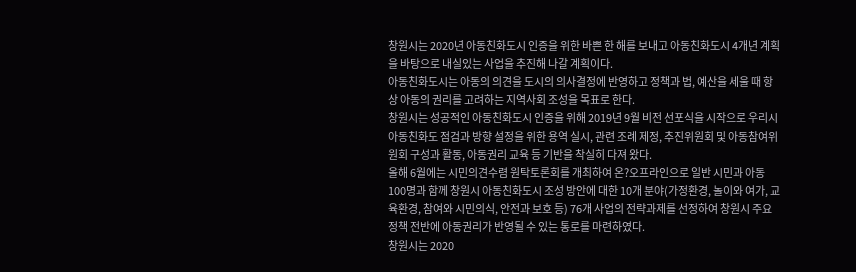창원시는 2020년 아동친화도시 인증을 위한 바쁜 한 해를 보내고 아동친화도시 4개년 계획을 바탕으로 내실있는 사업을 추진해 나갈 계획이다.
아동친화도시는 아동의 의견을 도시의 의사결정에 반영하고 정책과 법, 예산을 세울 때 항상 아동의 권리를 고려하는 지역사회 조성을 목표로 한다.
창원시는 성공적인 아동친화도시 인증을 위해 2019년 9월 비전 선포식을 시작으로 우리시 아동친화도 점검과 방향 설정을 위한 용역 실시, 관련 조례 제정, 추진위원회 및 아동참여위원회 구성과 활동, 아동권리 교육 등 기반을 착실히 다져 왔다.
올해 6월에는 시민의견수렴 원탁토론회를 개최하여 온?오프라인으로 일반 시민과 아동 100명과 함께 창원시 아동친화도시 조성 방안에 대한 10개 분야(가정환경, 놀이와 여가, 교육환경, 참여와 시민의식, 안전과 보호 등) 76개 사업의 전략과제를 선정하여 창원시 주요 정책 전반에 아동권리가 반영될 수 있는 통로를 마련하였다.
창원시는 2020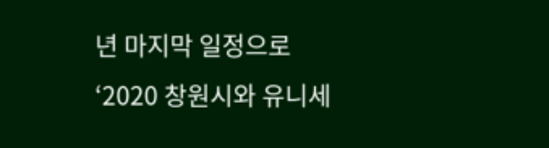년 마지막 일정으로 ‘2020 창원시와 유니세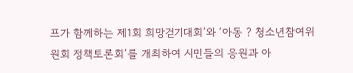프가 함께하는 제1회 희망걷기대회’와 ‘아동 ? 청소년참여위원회 정책토론회’를 개최하여 시민들의 응원과 아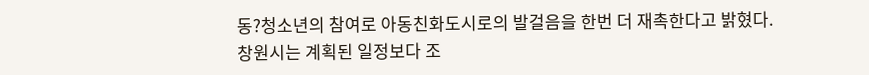동?청소년의 참여로 아동친화도시로의 발걸음을 한번 더 재촉한다고 밝혔다.
창원시는 계획된 일정보다 조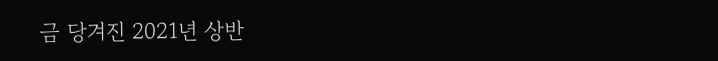금 당겨진 2021년 상반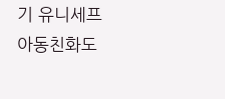기 유니세프 아동친화도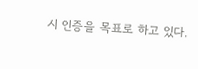시 인증을 목표로 하고 있다.